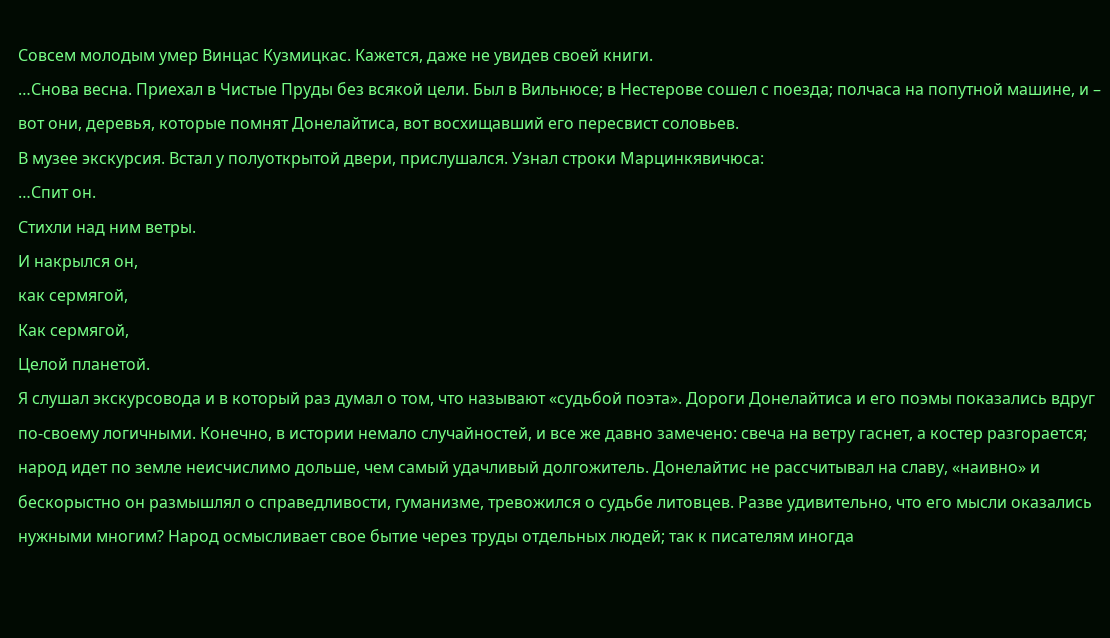Совсем молодым умер Винцас Кузмицкас. Кажется, даже не увидев своей книги.
…Снова весна. Приехал в Чистые Пруды без всякой цели. Был в Вильнюсе; в Нестерове сошел с поезда; полчаса на попутной машине, и – вот они, деревья, которые помнят Донелайтиса, вот восхищавший его пересвист соловьев.
В музее экскурсия. Встал у полуоткрытой двери, прислушался. Узнал строки Марцинкявичюса:
…Спит он.
Стихли над ним ветры.
И накрылся он,
как сермягой,
Как сермягой,
Целой планетой.
Я слушал экскурсовода и в который раз думал о том, что называют «судьбой поэта». Дороги Донелайтиса и его поэмы показались вдруг по-своему логичными. Конечно, в истории немало случайностей, и все же давно замечено: свеча на ветру гаснет, а костер разгорается; народ идет по земле неисчислимо дольше, чем самый удачливый долгожитель. Донелайтис не рассчитывал на славу, «наивно» и бескорыстно он размышлял о справедливости, гуманизме, тревожился о судьбе литовцев. Разве удивительно, что его мысли оказались нужными многим? Народ осмысливает свое бытие через труды отдельных людей; так к писателям иногда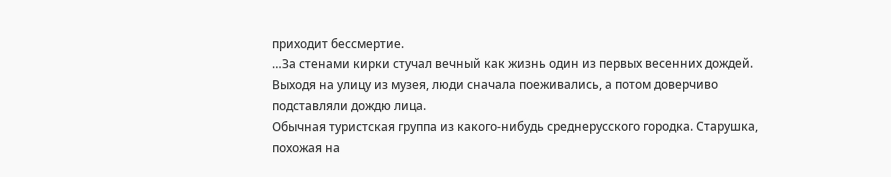приходит бессмертие.
…За стенами кирки стучал вечный как жизнь один из первых весенних дождей. Выходя на улицу из музея, люди сначала поеживались, а потом доверчиво подставляли дождю лица.
Обычная туристская группа из какого-нибудь среднерусского городка. Старушка, похожая на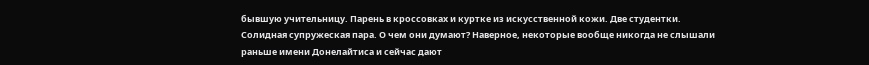бывшую учительницу. Парень в кроссовках и куртке из искусственной кожи. Две студентки. Солидная супружеская пара. О чем они думают? Наверное, некоторые вообще никогда не слышали раньше имени Донелайтиса и сейчас дают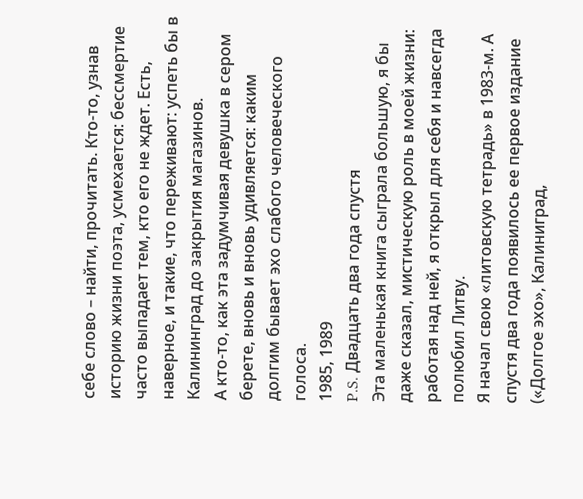себе слово – найти, прочитать. Кто-то, узнав историю жизни поэта, усмехается: бессмертие часто выпадает тем, кто его не ждет. Есть, наверное, и такие, что переживают: успеть бы в Калининград до закрытия магазинов.
А кто-то, как эта задумчивая девушка в сером берете, вновь и вновь удивляется: каким долгим бывает эхо слабого человеческого голоса.
1985, 1989
P.S. Двадцать два года спустя
Эта маленькая книга сыграла большую, я бы даже сказал, мистическую роль в моей жизни: работая над ней, я открыл для себя и навсегда полюбил Литву.
Я начал свою «литовскую тетрадь» в 1983-м. А спустя два года появилось ее первое издание («Долгое эхо», Калиниград,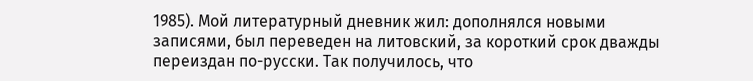1985). Мой литературный дневник жил: дополнялся новыми записями, был переведен на литовский, за короткий срок дважды переиздан по-русски. Так получилось, что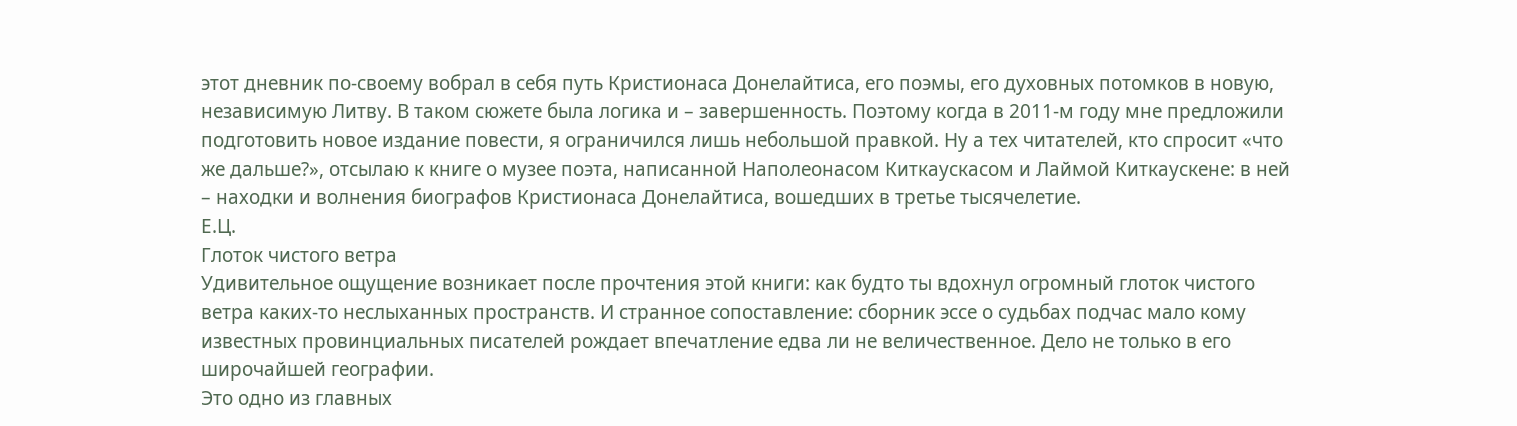этот дневник по-своему вобрал в себя путь Кристионаса Донелайтиса, его поэмы, его духовных потомков в новую, независимую Литву. В таком сюжете была логика и – завершенность. Поэтому когда в 2011-м году мне предложили подготовить новое издание повести, я ограничился лишь небольшой правкой. Ну а тех читателей, кто спросит «что же дальше?», отсылаю к книге о музее поэта, написанной Наполеонасом Киткаускасом и Лаймой Киткаускене: в ней – находки и волнения биографов Кристионаса Донелайтиса, вошедших в третье тысячелетие.
Е.Ц.
Глоток чистого ветра
Удивительное ощущение возникает после прочтения этой книги: как будто ты вдохнул огромный глоток чистого ветра каких-то неслыханных пространств. И странное сопоставление: сборник эссе о судьбах подчас мало кому известных провинциальных писателей рождает впечатление едва ли не величественное. Дело не только в его широчайшей географии.
Это одно из главных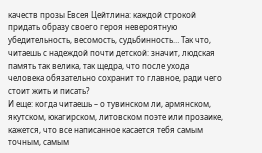качеств прозы Евсея Цейтлина: каждой строкой придать образу своего героя невероятную убедительность, весомость, судьбинность… Так что, читаешь с надеждой почти детской: значит, людская память так велика, так щедра, что после ухода человека обязательно сохранит то главное, ради чего стоит жить и писать?
И еще: когда читаешь – о тувинском ли, армянском, якутском, юкагирском, литовском поэте или прозаике, кажется, что все написанное касается тебя самым точным, самым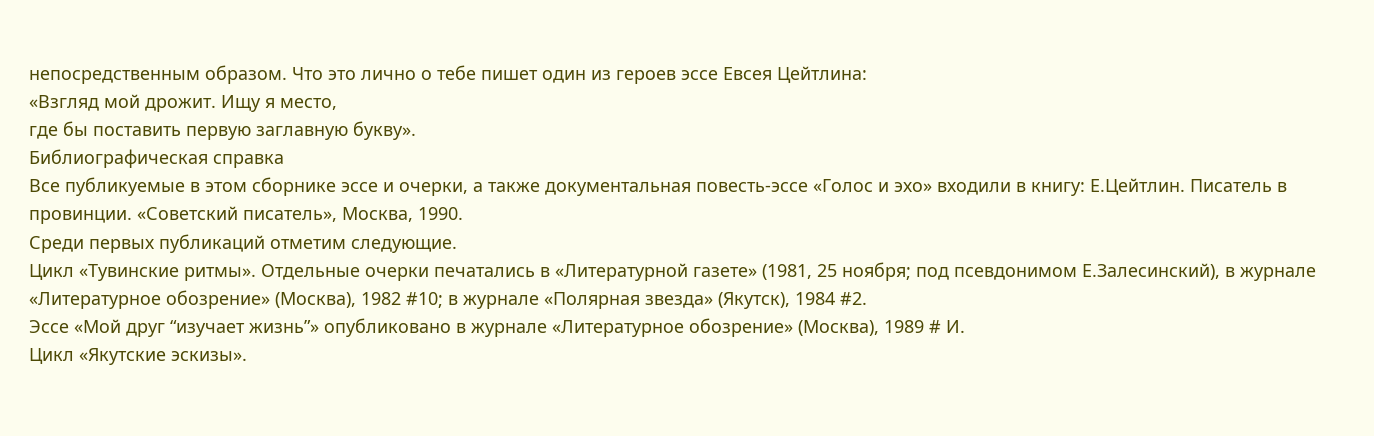непосредственным образом. Что это лично о тебе пишет один из героев эссе Евсея Цейтлина:
«Взгляд мой дрожит. Ищу я место,
где бы поставить первую заглавную букву».
Библиографическая справка
Все публикуемые в этом сборнике эссе и очерки, а также документальная повесть-эссе «Голос и эхо» входили в книгу: Е.Цейтлин. Писатель в провинции. «Советский писатель», Москва, 1990.
Среди первых публикаций отметим следующие.
Цикл «Тувинские ритмы». Отдельные очерки печатались в «Литературной газете» (1981, 25 ноября; под псевдонимом Е.Залесинский), в журнале «Литературное обозрение» (Москва), 1982 #10; в журнале «Полярная звезда» (Якутск), 1984 #2.
Эссе «Мой друг “изучает жизнь”» опубликовано в журнале «Литературное обозрение» (Москва), 1989 # И.
Цикл «Якутские эскизы».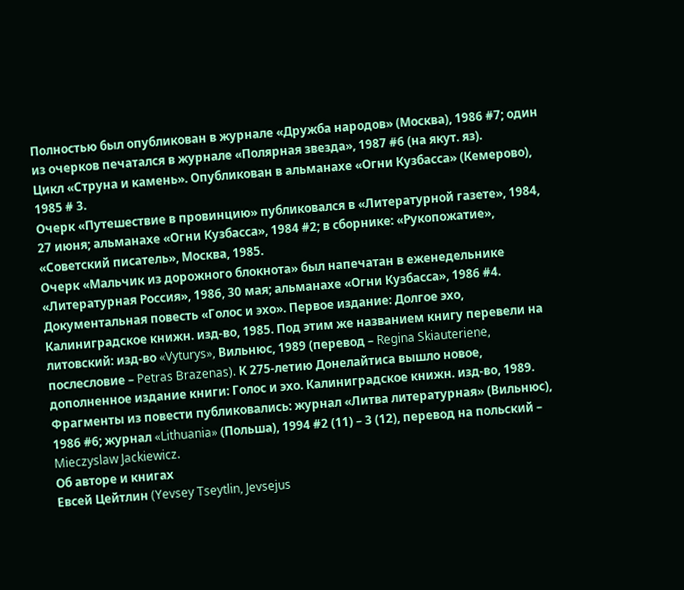Полностью был опубликован в журнале «Дружба народов» (Москва), 1986 #7; один из очерков печатался в журнале «Полярная звезда», 1987 #6 (на якут. яз).
Цикл «Струна и камень». Опубликован в альманахе «Огни Кузбасса» (Кемерово), 1985 # 3.
Очерк «Путешествие в провинцию» публиковался в «Литературной газете», 1984, 27 июня; альманахе «Огни Кузбасса», 1984 #2; в сборнике: «Рукопожатие», «Советский писатель», Москва, 1985.
Очерк «Мальчик из дорожного блокнота» был напечатан в еженедельнике «Литературная Россия», 1986, 30 мая; альманахе «Огни Кузбасса», 1986 #4.
Документальная повесть «Голос и эхо». Первое издание: Долгое эхо, Калиниградское книжн. изд-во, 1985. Под этим же названием книгу перевели на литовский: изд-во «Vyturys», Вильнюс, 1989 (перевод – Regina Skiauteriene, послесловие – Petras Brazenas). К 275-летию Донелайтиса вышло новое, дополненное издание книги: Голос и эхо. Калиниградское книжн. изд-во, 1989. Фрагменты из повести публиковались: журнал «Литва литературная» (Вильнюс), 1986 #6; журнал «Lithuania» (Польша), 1994 #2 (11) – 3 (12), перевод на польский – Mieczyslaw Jackiewicz.
Об авторе и книгах
Евсей Цейтлин (Yevsey Tseytlin, Jevsejus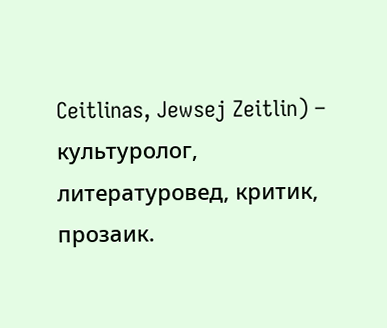Ceitlinas, Jewsej Zeitlin) – культуролог, литературовед, критик, прозаик.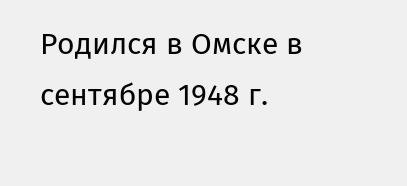Родился в Омске в сентябре 1948 г.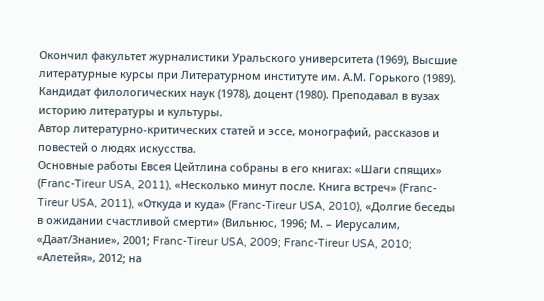Окончил факультет журналистики Уральского университета (1969), Высшие литературные курсы при Литературном институте им. А.М. Горького (1989). Кандидат филологических наук (1978), доцент (1980). Преподавал в вузах историю литературы и культуры.
Автор литературно-критических статей и эссе, монографий, рассказов и повестей о людях искусства.
Основные работы Евсея Цейтлина собраны в его книгах: «Шаги спящих» (Franc-Tireur USA, 2011), «Несколько минут после. Книга встреч» (Franc-Tireur USA, 2011), «Откуда и куда» (Franc-Tireur USA, 2010), «Долгие беседы в ожидании счастливой смерти» (Вильнюс, 1996; М. – Иерусалим, «Даат/Знание», 2001; Franc-Tireur USA, 2009; Franc-Tireur USA, 2010; «Алетейя», 2012; на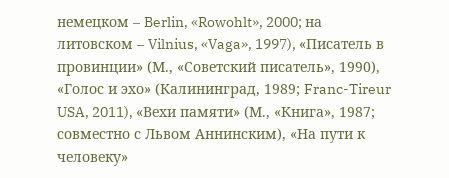немецком – Berlin, «Rowohlt», 2000; на литовском – Vilnius, «Vaga», 1997), «Писатель в провинции» (М., «Советский писатель», 1990), «Голос и эхо» (Калининград, 1989; Franc-Tireur USA, 2011), «Вехи памяти» (М., «Книга», 1987; совместно с Львом Аннинским), «На пути к человеку»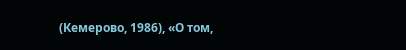(Кемерово, 1986), «О том,